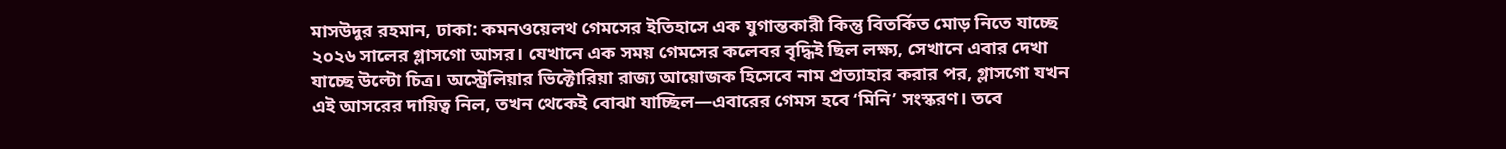মাসউদুর রহমান, ঢাকা: কমনওয়েলথ গেমসের ইতিহাসে এক যুগান্তকারী কিন্তু বিতর্কিত মোড় নিতে যাচ্ছে ২০২৬ সালের গ্লাসগো আসর। যেখানে এক সময় গেমসের কলেবর বৃদ্ধিই ছিল লক্ষ্য, সেখানে এবার দেখা যাচ্ছে উল্টো চিত্র। অস্ট্রেলিয়ার ভিক্টোরিয়া রাজ্য আয়োজক হিসেবে নাম প্রত্যাহার করার পর, গ্লাসগো যখন এই আসরের দায়িত্ব নিল, তখন থেকেই বোঝা যাচ্ছিল—এবারের গেমস হবে ‘মিনি’ সংস্করণ। তবে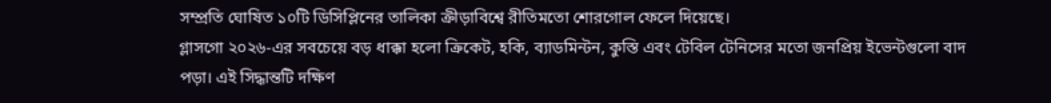সম্প্রতি ঘোষিত ১০টি ডিসিপ্লিনের তালিকা ক্রীড়াবিশ্বে রীতিমতো শোরগোল ফেলে দিয়েছে।
গ্লাসগো ২০২৬-এর সবচেয়ে বড় ধাক্কা হলো ক্রিকেট, হকি, ব্যাডমিন্টন, কুস্তি এবং টেবিল টেনিসের মতো জনপ্রিয় ইভেন্টগুলো বাদ পড়া। এই সিদ্ধান্তটি দক্ষিণ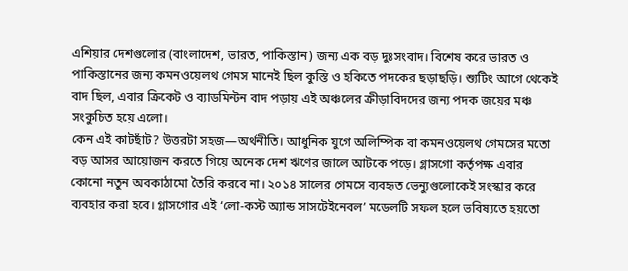এশিয়ার দেশগুলোর (বাংলাদেশ, ভারত, পাকিস্তান) জন্য এক বড় দুঃসংবাদ। বিশেষ করে ভারত ও পাকিস্তানের জন্য কমনওয়েলথ গেমস মানেই ছিল কুস্তি ও হকিতে পদকের ছড়াছড়ি। শ্যুটিং আগে থেকেই বাদ ছিল, এবার ক্রিকেট ও ব্যাডমিন্টন বাদ পড়ায় এই অঞ্চলের ক্রীড়াবিদদের জন্য পদক জয়ের মঞ্চ সংকুচিত হয়ে এলো।
কেন এই কাটছাঁট? উত্তরটা সহজ—অর্থনীতি। আধুনিক যুগে অলিম্পিক বা কমনওয়েলথ গেমসের মতো বড় আসর আয়োজন করতে গিয়ে অনেক দেশ ঋণের জালে আটকে পড়ে। গ্লাসগো কর্তৃপক্ষ এবার কোনো নতুন অবকাঠামো তৈরি করবে না। ২০১৪ সালের গেমসে ব্যবহৃত ভেন্যুগুলোকেই সংস্কার করে ব্যবহার করা হবে। গ্লাসগোর এই ‘লো-কস্ট অ্যান্ড সাসটেইনেবল’ মডেলটি সফল হলে ভবিষ্যতে হয়তো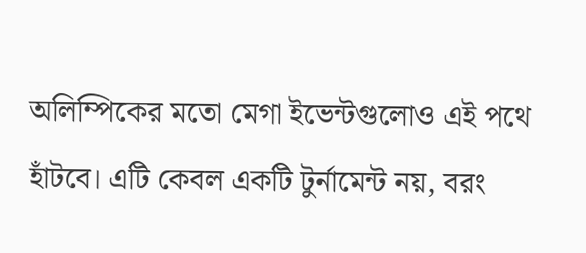অলিম্পিকের মতো মেগা ইভেন্টগুলোও এই পথে হাঁটবে। এটি কেবল একটি টুর্নামেন্ট নয়, বরং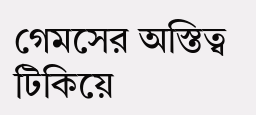গেমসের অস্তিত্ব টিকিয়ে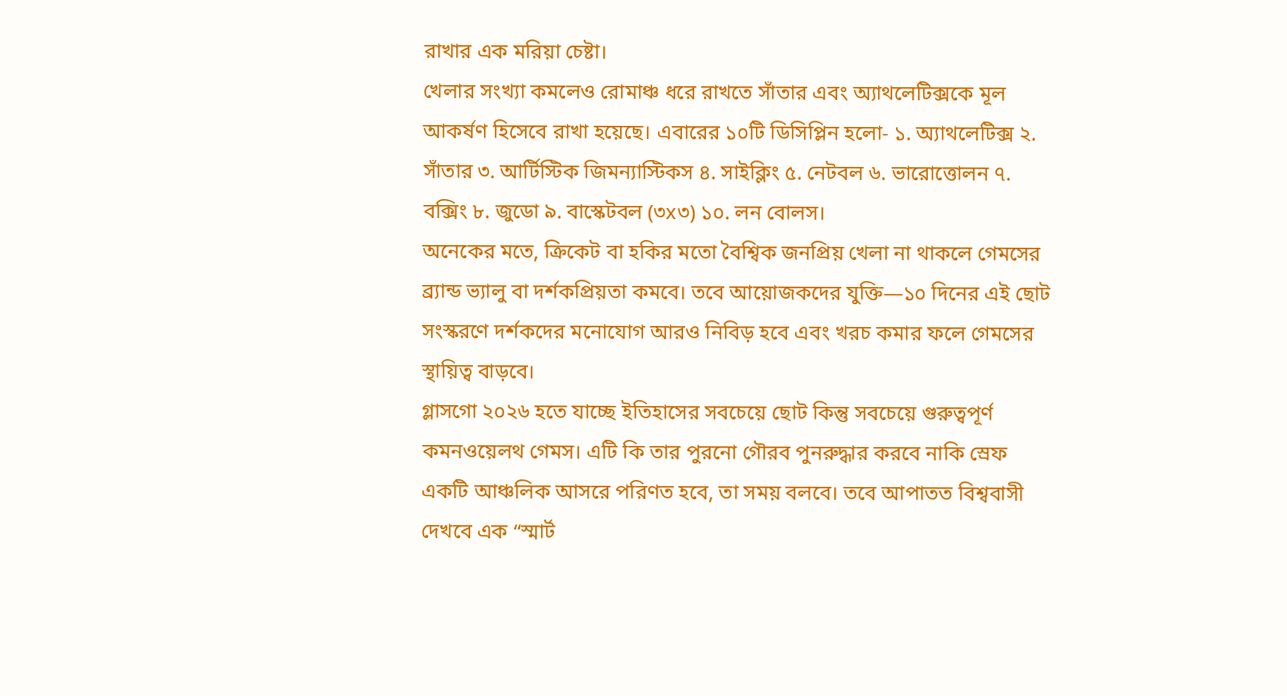রাখার এক মরিয়া চেষ্টা।
খেলার সংখ্যা কমলেও রোমাঞ্চ ধরে রাখতে সাঁতার এবং অ্যাথলেটিক্সকে মূল আকর্ষণ হিসেবে রাখা হয়েছে। এবারের ১০টি ডিসিপ্লিন হলো- ১. অ্যাথলেটিক্স ২. সাঁতার ৩. আর্টিস্টিক জিমন্যাস্টিকস ৪. সাইক্লিং ৫. নেটবল ৬. ভারোত্তোলন ৭. বক্সিং ৮. জুডো ৯. বাস্কেটবল (৩x৩) ১০. লন বোলস।
অনেকের মতে, ক্রিকেট বা হকির মতো বৈশ্বিক জনপ্রিয় খেলা না থাকলে গেমসের ব্র্যান্ড ভ্যালু বা দর্শকপ্রিয়তা কমবে। তবে আয়োজকদের যুক্তি—১০ দিনের এই ছোট সংস্করণে দর্শকদের মনোযোগ আরও নিবিড় হবে এবং খরচ কমার ফলে গেমসের স্থায়িত্ব বাড়বে।
গ্লাসগো ২০২৬ হতে যাচ্ছে ইতিহাসের সবচেয়ে ছোট কিন্তু সবচেয়ে গুরুত্বপূর্ণ কমনওয়েলথ গেমস। এটি কি তার পুরনো গৌরব পুনরুদ্ধার করবে নাকি স্রেফ একটি আঞ্চলিক আসরে পরিণত হবে, তা সময় বলবে। তবে আপাতত বিশ্ববাসী দেখবে এক “স্মার্ট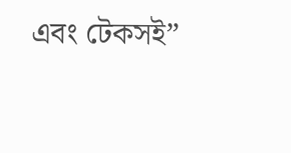এবং টেকসই”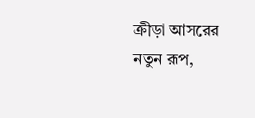ক্রীড়া আসরের নতুন রূপ,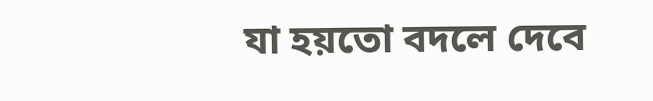যা হয়তো বদলে দেবে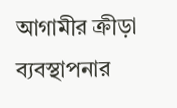আগামীর ক্রীড়া ব্যবস্থাপনার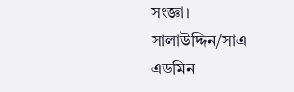সংজ্ঞা।
সালাউদ্দিন/সাএ
এডমিন